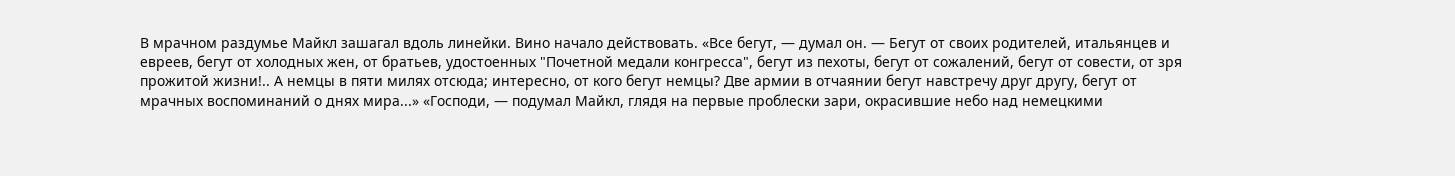В мрачном раздумье Майкл зашагал вдоль линейки. Вино начало действовать. «Все бегут, — думал он. — Бегут от своих родителей, итальянцев и евреев, бегут от холодных жен, от братьев, удостоенных "Почетной медали конгресса", бегут из пехоты, бегут от сожалений, бегут от совести, от зря прожитой жизни!.. А немцы в пяти милях отсюда; интересно, от кого бегут немцы? Две армии в отчаянии бегут навстречу друг другу, бегут от мрачных воспоминаний о днях мира...» «Господи, — подумал Майкл, глядя на первые проблески зари, окрасившие небо над немецкими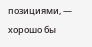позициями, — хорошо бы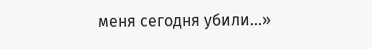меня сегодня убили...»